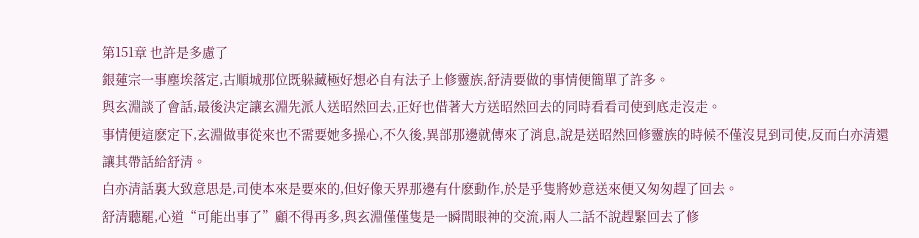第151章 也許是多慮了
銀蓮宗一事塵埃落定,古順城那位既躲藏極好想必自有法子上修靈族,舒清要做的事情便簡單了許多。
與玄淵談了會話,最後決定讓玄淵先派人送昭然回去,正好也借著大方送昭然回去的同時看看司使到底走沒走。
事情便這麽定下,玄淵做事從來也不需要她多操心,不久後,異部那邊就傳來了消息,說是送昭然回修靈族的時候不僅沒見到司使,反而白亦清還讓其帶話給舒清。
白亦清話裏大致意思是,司使本來是要來的,但好像天界那邊有什麽動作,於是乎隻將妙意送來便又匆匆趕了回去。
舒清聽罷,心道“可能出事了”顧不得再多,與玄淵僅僅隻是一瞬間眼神的交流,兩人二話不說趕緊回去了修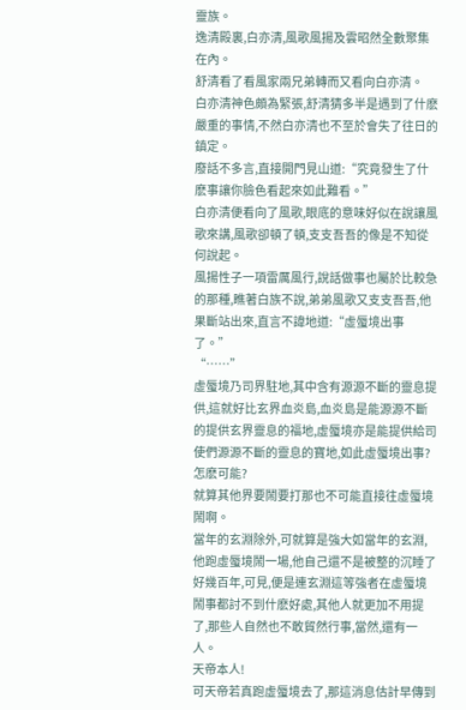靈族。
逸清殿裏,白亦清,風歌風揚及雲昭然全數聚集在內。
舒清看了看風家兩兄弟轉而又看向白亦清。
白亦清神色頗為緊張,舒清猜多半是遇到了什麽嚴重的事情,不然白亦清也不至於會失了往日的鎮定。
廢話不多言,直接開門見山道:“究竟發生了什麽事讓你臉色看起來如此難看。”
白亦清便看向了風歌,眼底的意味好似在說讓風歌來講,風歌卻頓了頓,支支吾吾的像是不知從何說起。
風揚性子一項雷厲風行,說話做事也屬於比較急的那種,瞧著白族不說,弟弟風歌又支支吾吾,他果斷站出來,直言不諱地道:“虛蜃境出事了。”
“……”
虛蜃境乃司界駐地,其中含有源源不斷的靈息提供,這就好比玄界血炎島,血炎島是能源源不斷的提供玄界靈息的福地,虛蜃境亦是能提供給司使們源源不斷的靈息的寶地,如此虛蜃境出事?怎麽可能?
就算其他界要鬧要打那也不可能直接往虛蜃境鬧啊。
當年的玄淵除外,可就算是強大如當年的玄淵,他跑虛蜃境鬧一場,他自己還不是被整的沉睡了好幾百年,可見,便是連玄淵這等強者在虛蜃境鬧事都討不到什麽好處,其他人就更加不用提了,那些人自然也不敢貿然行事,當然,還有一人。
天帝本人!
可天帝若真跑虛蜃境去了,那這消息估計早傳到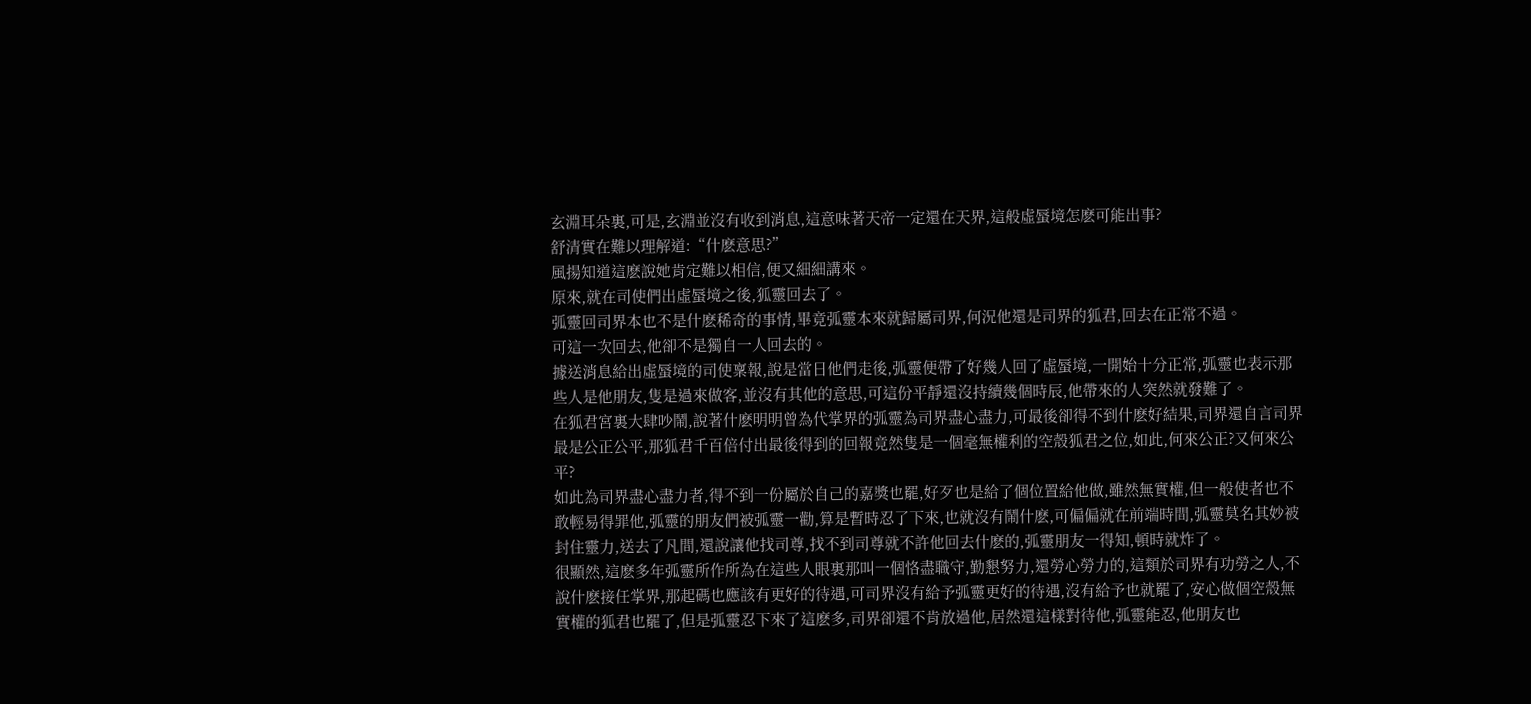玄淵耳朵裏,可是,玄淵並沒有收到消息,這意味著天帝一定還在天界,這般虛蜃境怎麽可能出事?
舒清實在難以理解道:“什麽意思?”
風揚知道這麽說她肯定難以相信,便又細細講來。
原來,就在司使們出虛蜃境之後,狐靈回去了。
弧靈回司界本也不是什麽稀奇的事情,畢竟弧靈本來就歸屬司界,何況他還是司界的狐君,回去在正常不過。
可這一次回去,他卻不是獨自一人回去的。
據送消息給出虛蜃境的司使稟報,說是當日他們走後,弧靈便帶了好幾人回了虛蜃境,一開始十分正常,弧靈也表示那些人是他朋友,隻是過來做客,並沒有其他的意思,可這份平靜還沒持續幾個時辰,他帶來的人突然就發難了。
在狐君宮裏大肆吵鬧,說著什麽明明曾為代掌界的弧靈為司界盡心盡力,可最後卻得不到什麽好結果,司界還自言司界最是公正公平,那狐君千百倍付出最後得到的回報竟然隻是一個毫無權利的空殼狐君之位,如此,何來公正?又何來公平?
如此為司界盡心盡力者,得不到一份屬於自己的嘉獎也罷,好歹也是給了個位置給他做,雖然無實權,但一般使者也不敢輕易得罪他,弧靈的朋友們被弧靈一勸,算是暫時忍了下來,也就沒有鬧什麽,可偏偏就在前端時間,弧靈莫名其妙被封住靈力,送去了凡間,還說讓他找司尊,找不到司尊就不許他回去什麽的,弧靈朋友一得知,頓時就炸了。
很顯然,這麽多年弧靈所作所為在這些人眼裏那叫一個恪盡職守,勤懇努力,還勞心勞力的,這類於司界有功勞之人,不說什麽接任掌界,那起碼也應該有更好的待遇,可司界沒有給予弧靈更好的待遇,沒有給予也就罷了,安心做個空殼無實權的狐君也罷了,但是弧靈忍下來了這麽多,司界卻還不肯放過他,居然還這樣對待他,弧靈能忍,他朋友也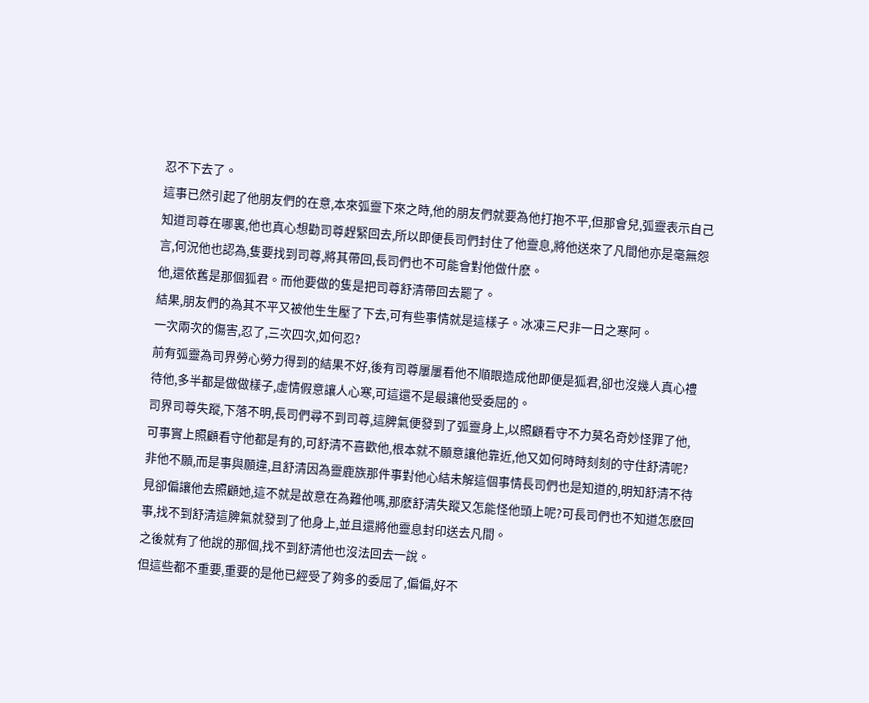忍不下去了。
這事已然引起了他朋友們的在意,本來弧靈下來之時,他的朋友們就要為他打抱不平,但那會兒,弧靈表示自己知道司尊在哪裏,他也真心想勸司尊趕緊回去,所以即便長司們封住了他靈息,將他送來了凡間他亦是毫無怨言,何況他也認為,隻要找到司尊,將其帶回,長司們也不可能會對他做什麽。
他,還依舊是那個狐君。而他要做的隻是把司尊舒清帶回去罷了。
結果,朋友們的為其不平又被他生生壓了下去,可有些事情就是這樣子。冰凍三尺非一日之寒阿。
一次兩次的傷害,忍了,三次四次,如何忍?
前有弧靈為司界勞心勞力得到的結果不好,後有司尊屢屢看他不順眼造成他即便是狐君,卻也沒幾人真心禮待他,多半都是做做樣子,虛情假意讓人心寒,可這還不是最讓他受委屈的。
司界司尊失蹤,下落不明,長司們尋不到司尊,這脾氣便發到了弧靈身上,以照顧看守不力莫名奇妙怪罪了他,可事實上照顧看守他都是有的,可舒清不喜歡他,根本就不願意讓他靠近,他又如何時時刻刻的守住舒清呢?
非他不願,而是事與願違,且舒清因為靈鹿族那件事對他心結未解這個事情長司們也是知道的,明知舒清不待見卻偏讓他去照顧她,這不就是故意在為難他嗎,那麽舒清失蹤又怎能怪他頭上呢?可長司們也不知道怎麽回事,找不到舒清這脾氣就發到了他身上,並且還將他靈息封印送去凡間。
之後就有了他說的那個,找不到舒清他也沒法回去一說。
但這些都不重要,重要的是他已經受了夠多的委屈了,偏偏,好不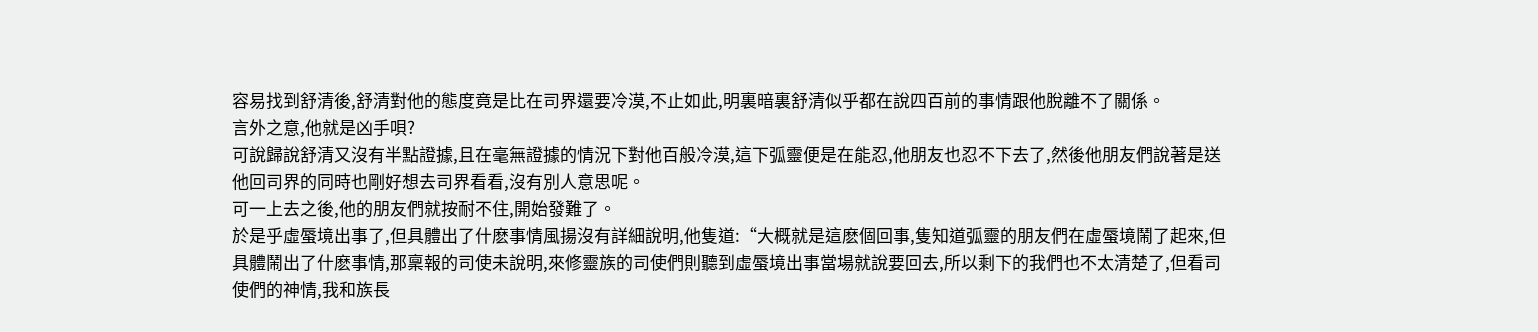容易找到舒清後,舒清對他的態度竟是比在司界還要冷漠,不止如此,明裏暗裏舒清似乎都在說四百前的事情跟他脫離不了關係。
言外之意,他就是凶手唄?
可說歸說舒清又沒有半點證據,且在毫無證據的情況下對他百般冷漠,這下弧靈便是在能忍,他朋友也忍不下去了,然後他朋友們說著是送他回司界的同時也剛好想去司界看看,沒有別人意思呢。
可一上去之後,他的朋友們就按耐不住,開始發難了。
於是乎虛蜃境出事了,但具體出了什麽事情風揚沒有詳細說明,他隻道:“大概就是這麽個回事,隻知道弧靈的朋友們在虛蜃境鬧了起來,但具體鬧出了什麽事情,那稟報的司使未說明,來修靈族的司使們則聽到虛蜃境出事當場就說要回去,所以剩下的我們也不太清楚了,但看司使們的神情,我和族長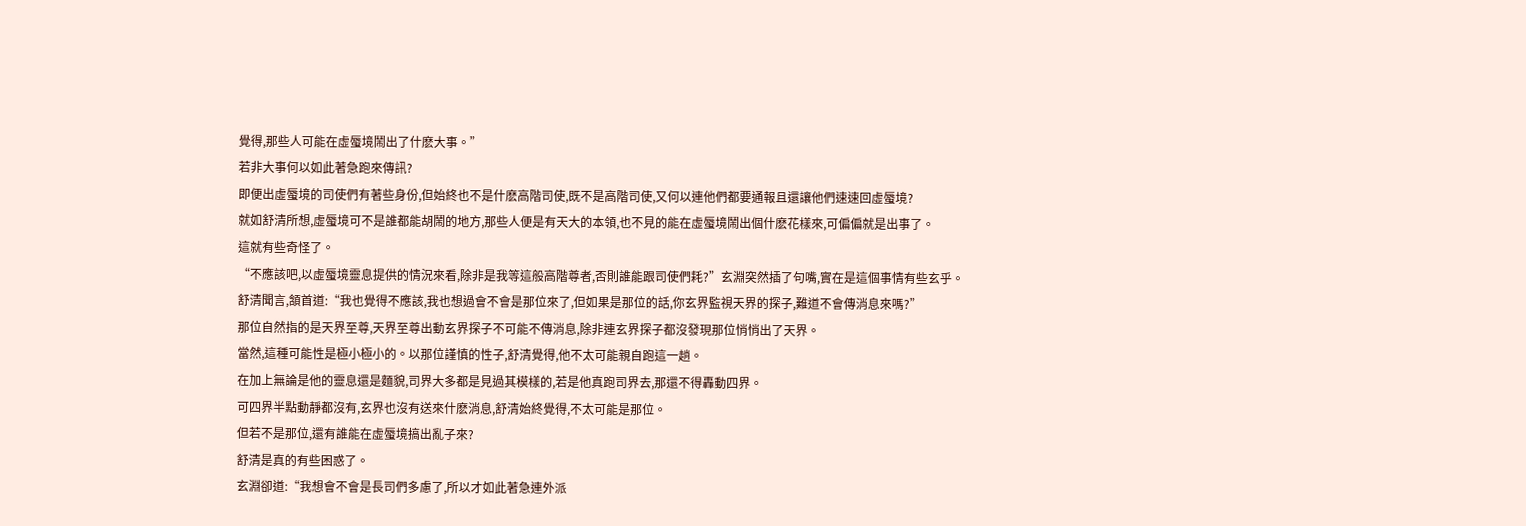覺得,那些人可能在虛蜃境鬧出了什麽大事。”
若非大事何以如此著急跑來傳訊?
即便出虛蜃境的司使們有著些身份,但始終也不是什麽高階司使,既不是高階司使,又何以連他們都要通報且還讓他們速速回虛蜃境?
就如舒清所想,虛蜃境可不是誰都能胡鬧的地方,那些人便是有天大的本領,也不見的能在虛蜃境鬧出個什麽花樣來,可偏偏就是出事了。
這就有些奇怪了。
“不應該吧,以虛蜃境靈息提供的情況來看,除非是我等這般高階尊者,否則誰能跟司使們耗?”玄淵突然插了句嘴,實在是這個事情有些玄乎。
舒清聞言,頷首道:“我也覺得不應該,我也想過會不會是那位來了,但如果是那位的話,你玄界監視天界的探子,難道不會傳消息來嗎?”
那位自然指的是天界至尊,天界至尊出動玄界探子不可能不傳消息,除非連玄界探子都沒發現那位悄悄出了天界。
當然,這種可能性是極小極小的。以那位謹慎的性子,舒清覺得,他不太可能親自跑這一趟。
在加上無論是他的靈息還是麵貌,司界大多都是見過其模樣的,若是他真跑司界去,那還不得轟動四界。
可四界半點動靜都沒有,玄界也沒有送來什麽消息,舒清始終覺得,不太可能是那位。
但若不是那位,還有誰能在虛蜃境搞出亂子來?
舒清是真的有些困惑了。
玄淵卻道:“我想會不會是長司們多慮了,所以才如此著急連外派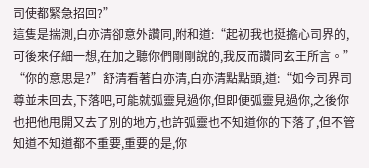司使都緊急招回?”
這隻是揣測,白亦清卻意外讚同,附和道:“起初我也挺擔心司界的,可後來仔細一想,在加之聽你們剛剛說的,我反而讚同玄王所言。”
“你的意思是?”舒清看著白亦清,白亦清點點頭,道:“如今司界司尊並未回去,下落吧,可能就弧靈見過你,但即便弧靈見過你,之後你也把他甩開又去了別的地方,也許弧靈也不知道你的下落了,但不管知道不知道都不重要,重要的是,你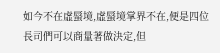如今不在虛蜃境,虛蜃境掌界不在,便是四位長司們可以商量著做決定,但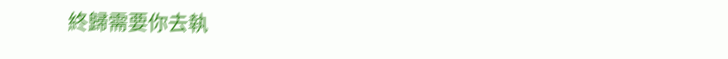終歸需要你去執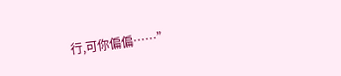行,可你偏偏……”